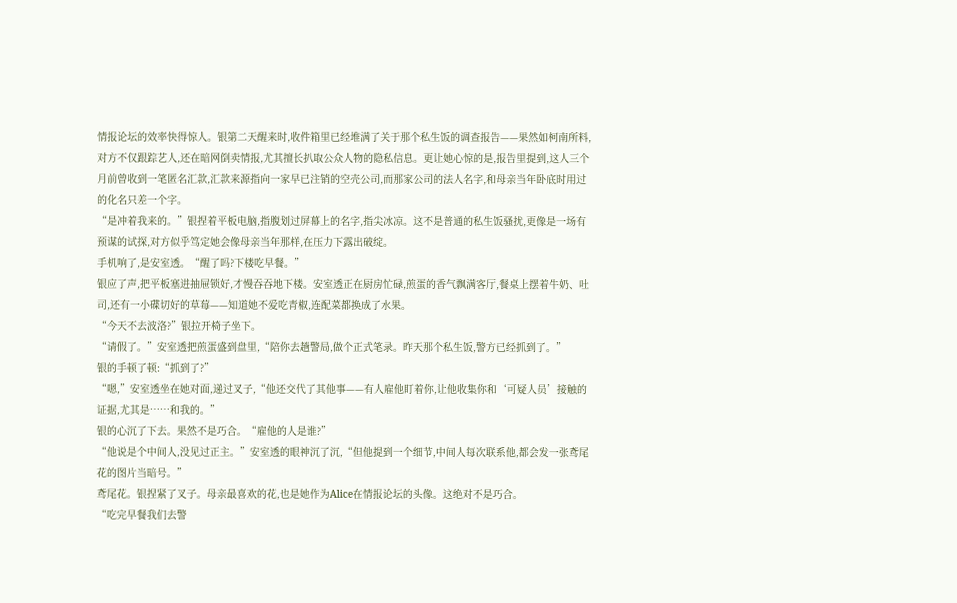情报论坛的效率快得惊人。银第二天醒来时,收件箱里已经堆满了关于那个私生饭的调查报告——果然如柯南所料,对方不仅跟踪艺人,还在暗网倒卖情报,尤其擅长扒取公众人物的隐私信息。更让她心惊的是,报告里提到,这人三个月前曾收到一笔匿名汇款,汇款来源指向一家早已注销的空壳公司,而那家公司的法人名字,和母亲当年卧底时用过的化名只差一个字。
“是冲着我来的。”银捏着平板电脑,指腹划过屏幕上的名字,指尖冰凉。这不是普通的私生饭骚扰,更像是一场有预谋的试探,对方似乎笃定她会像母亲当年那样,在压力下露出破绽。
手机响了,是安室透。“醒了吗?下楼吃早餐。”
银应了声,把平板塞进抽屉锁好,才慢吞吞地下楼。安室透正在厨房忙碌,煎蛋的香气飘满客厅,餐桌上摆着牛奶、吐司,还有一小碟切好的草莓——知道她不爱吃青椒,连配菜都换成了水果。
“今天不去波洛?”银拉开椅子坐下。
“请假了。”安室透把煎蛋盛到盘里,“陪你去趟警局,做个正式笔录。昨天那个私生饭,警方已经抓到了。”
银的手顿了顿:“抓到了?”
“嗯,”安室透坐在她对面,递过叉子,“他还交代了其他事——有人雇他盯着你,让他收集你和‘可疑人员’接触的证据,尤其是……和我的。”
银的心沉了下去。果然不是巧合。“雇他的人是谁?”
“他说是个中间人,没见过正主。”安室透的眼神沉了沉,“但他提到一个细节,中间人每次联系他,都会发一张鸢尾花的图片当暗号。”
鸢尾花。银捏紧了叉子。母亲最喜欢的花,也是她作为Alice在情报论坛的头像。这绝对不是巧合。
“吃完早餐我们去警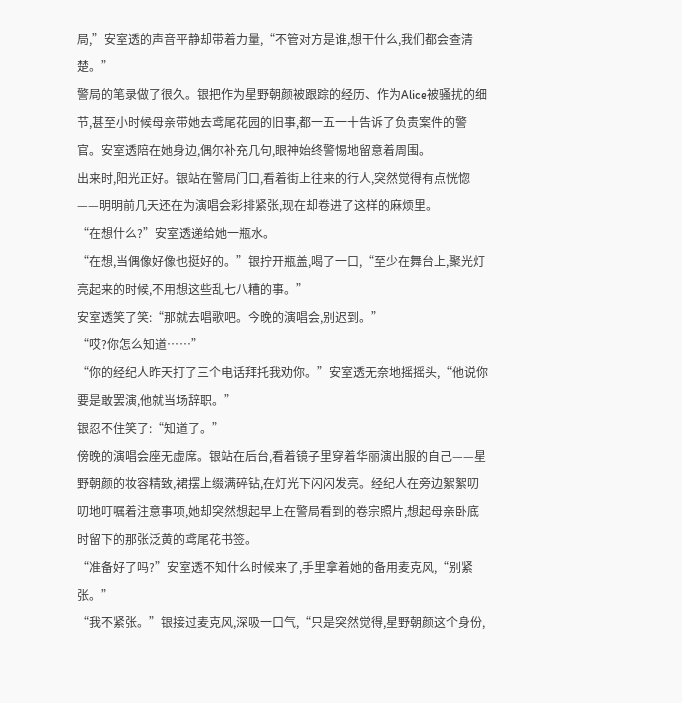局,”安室透的声音平静却带着力量,“不管对方是谁,想干什么,我们都会查清楚。”
警局的笔录做了很久。银把作为星野朝颜被跟踪的经历、作为Alice被骚扰的细节,甚至小时候母亲带她去鸢尾花园的旧事,都一五一十告诉了负责案件的警官。安室透陪在她身边,偶尔补充几句,眼神始终警惕地留意着周围。
出来时,阳光正好。银站在警局门口,看着街上往来的行人,突然觉得有点恍惚——明明前几天还在为演唱会彩排紧张,现在却卷进了这样的麻烦里。
“在想什么?”安室透递给她一瓶水。
“在想,当偶像好像也挺好的。”银拧开瓶盖,喝了一口,“至少在舞台上,聚光灯亮起来的时候,不用想这些乱七八糟的事。”
安室透笑了笑:“那就去唱歌吧。今晚的演唱会,别迟到。”
“哎?你怎么知道……”
“你的经纪人昨天打了三个电话拜托我劝你。”安室透无奈地摇摇头,“他说你要是敢罢演,他就当场辞职。”
银忍不住笑了:“知道了。”
傍晚的演唱会座无虚席。银站在后台,看着镜子里穿着华丽演出服的自己——星野朝颜的妆容精致,裙摆上缀满碎钻,在灯光下闪闪发亮。经纪人在旁边絮絮叨叨地叮嘱着注意事项,她却突然想起早上在警局看到的卷宗照片,想起母亲卧底时留下的那张泛黄的鸢尾花书签。
“准备好了吗?”安室透不知什么时候来了,手里拿着她的备用麦克风,“别紧张。”
“我不紧张。”银接过麦克风,深吸一口气,“只是突然觉得,星野朝颜这个身份,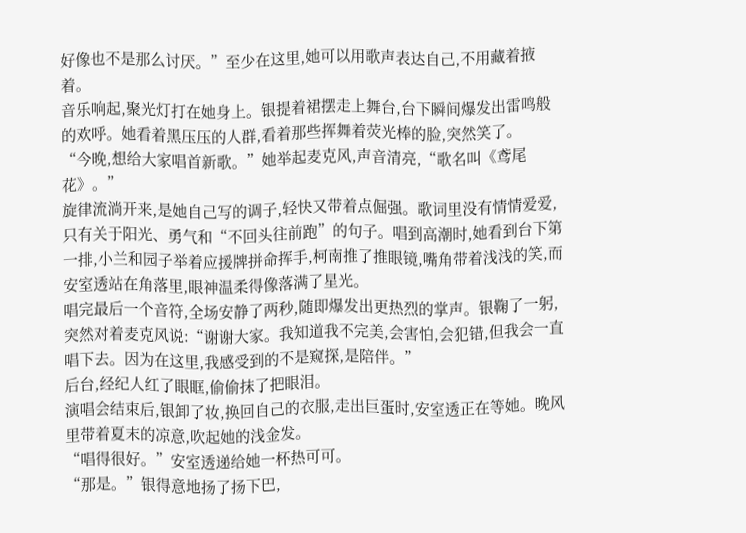好像也不是那么讨厌。”至少在这里,她可以用歌声表达自己,不用藏着掖着。
音乐响起,聚光灯打在她身上。银提着裙摆走上舞台,台下瞬间爆发出雷鸣般的欢呼。她看着黑压压的人群,看着那些挥舞着荧光棒的脸,突然笑了。
“今晚,想给大家唱首新歌。”她举起麦克风,声音清亮,“歌名叫《鸢尾花》。”
旋律流淌开来,是她自己写的调子,轻快又带着点倔强。歌词里没有情情爱爱,只有关于阳光、勇气和“不回头往前跑”的句子。唱到高潮时,她看到台下第一排,小兰和园子举着应援牌拼命挥手,柯南推了推眼镜,嘴角带着浅浅的笑,而安室透站在角落里,眼神温柔得像落满了星光。
唱完最后一个音符,全场安静了两秒,随即爆发出更热烈的掌声。银鞠了一躬,突然对着麦克风说:“谢谢大家。我知道我不完美,会害怕,会犯错,但我会一直唱下去。因为在这里,我感受到的不是窥探,是陪伴。”
后台,经纪人红了眼眶,偷偷抹了把眼泪。
演唱会结束后,银卸了妆,换回自己的衣服,走出巨蛋时,安室透正在等她。晚风里带着夏末的凉意,吹起她的浅金发。
“唱得很好。”安室透递给她一杯热可可。
“那是。”银得意地扬了扬下巴,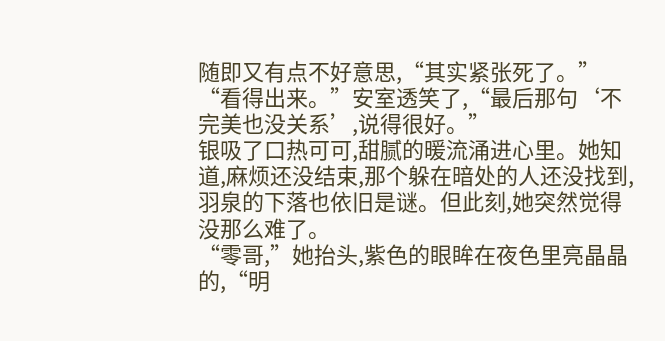随即又有点不好意思,“其实紧张死了。”
“看得出来。”安室透笑了,“最后那句‘不完美也没关系’,说得很好。”
银吸了口热可可,甜腻的暖流涌进心里。她知道,麻烦还没结束,那个躲在暗处的人还没找到,羽泉的下落也依旧是谜。但此刻,她突然觉得没那么难了。
“零哥,”她抬头,紫色的眼眸在夜色里亮晶晶的,“明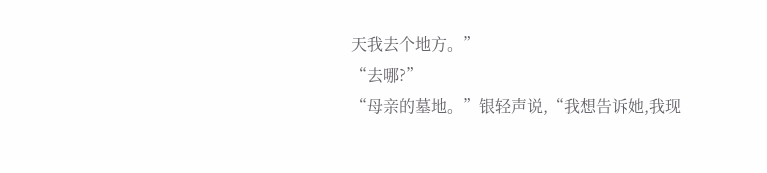天我去个地方。”
“去哪?”
“母亲的墓地。”银轻声说,“我想告诉她,我现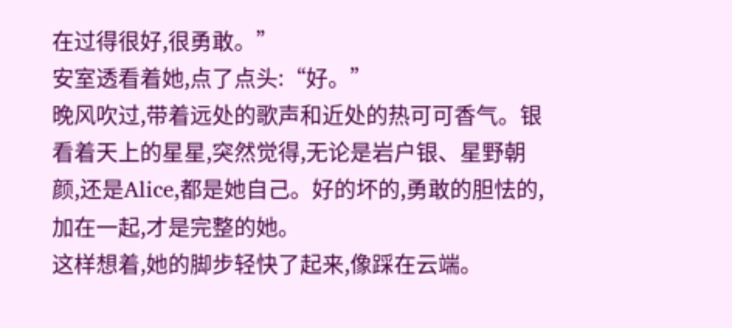在过得很好,很勇敢。”
安室透看着她,点了点头:“好。”
晚风吹过,带着远处的歌声和近处的热可可香气。银看着天上的星星,突然觉得,无论是岩户银、星野朝颜,还是Alice,都是她自己。好的坏的,勇敢的胆怯的,加在一起,才是完整的她。
这样想着,她的脚步轻快了起来,像踩在云端。